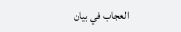العجاب في بيان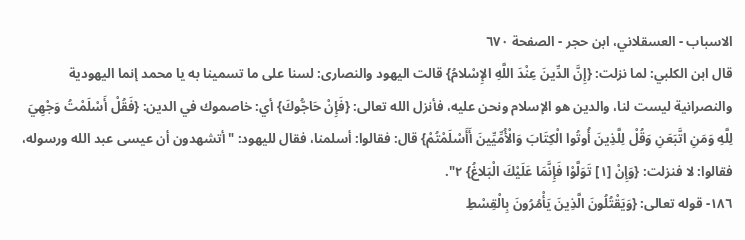الاسباب - العسقلاني، ابن حجر - الصفحة ٦٧٠
قال ابن الكلبي: لما نزلت: {إِنَّ الدِّينَ عِنْدَ اللَّهِ الإِسْلامُ} قالت اليهود والنصارى: لسنا على ما تسمينا به يا محمد إنما اليهودية والنصرانية ليست لنا، والدين هو الإسلام ونحن عليه، فأنزل الله تعالى: {فَإِنْ حَاجُّوكَ} أي: خاصموك في الدين: {فَقُلْ أَسْلَمْتُ وَجْهِيَ لِلَّهِ وَمَنِ اتَّبَعَنِ وَقُلْ لِلَّذِينَ أُوتُوا الْكِتَابَ وَالْأُمِّيِّينَ أَأَسْلَمْتُمْ} قال: فقالوا: أسلمنا، فقال لليهود: "أتشهدون أن عيسى عبد الله ورسوله، فقالوا: لا فنزلت: {وَإِنْ [١] تَوَلَّوْا فَإِنَّمَا عَلَيْكَ الْبَلاغُ} ٢".
١٨٦- قوله تعالى: {وَيَقْتُلُونَ الَّذِينَ يَأْمُرُونَ بِالْقِسْطِ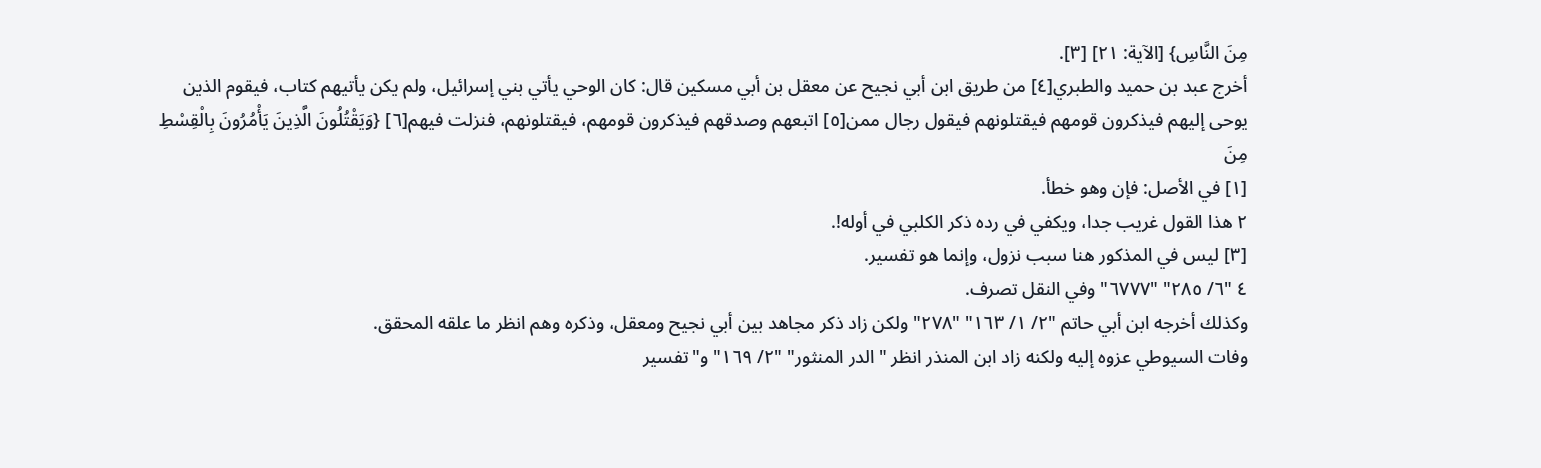مِنَ النَّاسِ} [الآية: ٢١] [٣].
أخرج عبد بن حميد والطبري[٤] من طريق ابن أبي نجيح عن معقل بن أبي مسكين قال: كان الوحي يأتي بني إسرائيل، ولم يكن يأتيهم كتاب، فيقوم الذين يوحى إليهم فيذكرون قومهم فيقتلونهم فيقول رجال ممن[٥] اتبعهم وصدقهم فيذكرون قومهم، فيقتلونهم، فنزلت فيهم[٦] {وَيَقْتُلُونَ الَّذِينَ يَأْمُرُونَ بِالْقِسْطِ مِنَ
[١] في الأصل: فإن وهو خطأ.
٢ هذا القول غريب جدا، ويكفي في رده ذكر الكلبي في أوله!.
[٣] ليس في المذكور هنا سبب نزول، وإنما هو تفسير.
٤ "٦/ ٢٨٥" "٦٧٧٧" وفي النقل تصرف.
وكذلك أخرجه ابن أبي حاتم "٢/ ١/ ١٦٣" "٢٧٨" ولكن زاد ذكر مجاهد بين أبي نجيح ومعقل، وذكره وهم انظر ما علقه المحقق.
وفات السيوطي عزوه إليه ولكنه زاد ابن المنذر انظر "الدر المنثور" "٢/ ١٦٩" و"تفسير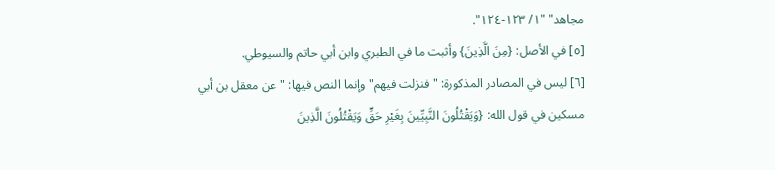مجاهد" "١/ ١٢٣-١٢٤".
[٥] في الأصل: {مِنَ الَّذِينَ} وأثبت ما في الطبري وابن أبي حاتم والسيوطي.
[٦] ليس في المصادر المذكورة: "فنزلت فيهم" وإنما النص فيها: "عن معقل بن أبي مسكين في قول الله: {وَيَقْتُلُونَ النَّبِيِّينَ بِغَيْرِ حَقٍّ وَيَقْتُلُونَ الَّذِينَ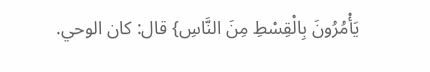يَأْمُرُونَ بِالْقِسْطِ مِنَ النَّاسِ} قال: كان الوحي.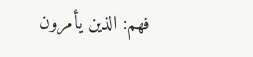فهم: الذين يأمرون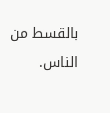بالقسط من الناس.